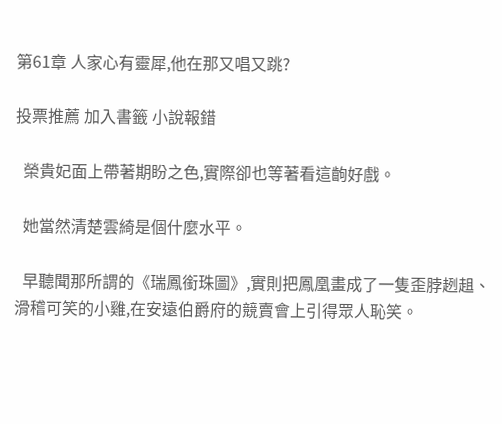第61章 人家心有靈犀,他在那又唱又跳?

投票推薦 加入書籤 小說報錯

  榮貴妃面上帶著期盼之色,實際卻也等著看這齣好戲。

  她當然清楚雲綺是個什麼水平。

  早聽聞那所謂的《瑞鳳銜珠圖》,實則把鳳凰畫成了一隻歪脖趔趄、滑稽可笑的小雞,在安遠伯爵府的競賣會上引得眾人恥笑。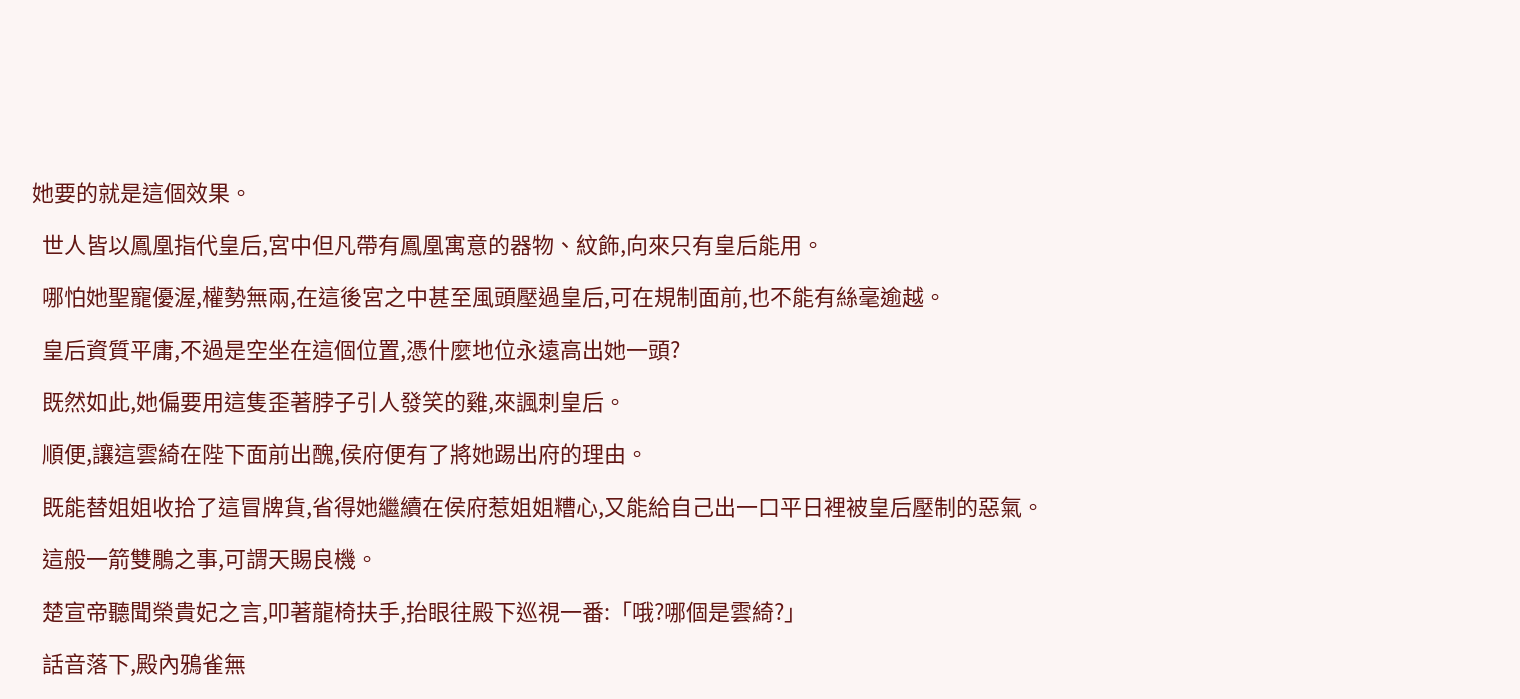她要的就是這個效果。

  世人皆以鳳凰指代皇后,宮中但凡帶有鳳凰寓意的器物、紋飾,向來只有皇后能用。

  哪怕她聖寵優渥,權勢無兩,在這後宮之中甚至風頭壓過皇后,可在規制面前,也不能有絲毫逾越。

  皇后資質平庸,不過是空坐在這個位置,憑什麼地位永遠高出她一頭?

  既然如此,她偏要用這隻歪著脖子引人發笑的雞,來諷刺皇后。

  順便,讓這雲綺在陛下面前出醜,侯府便有了將她踢出府的理由。

  既能替姐姐收拾了這冒牌貨,省得她繼續在侯府惹姐姐糟心,又能給自己出一口平日裡被皇后壓制的惡氣。

  這般一箭雙鵰之事,可謂天賜良機。

  楚宣帝聽聞榮貴妃之言,叩著龍椅扶手,抬眼往殿下巡視一番:「哦?哪個是雲綺?」

  話音落下,殿內鴉雀無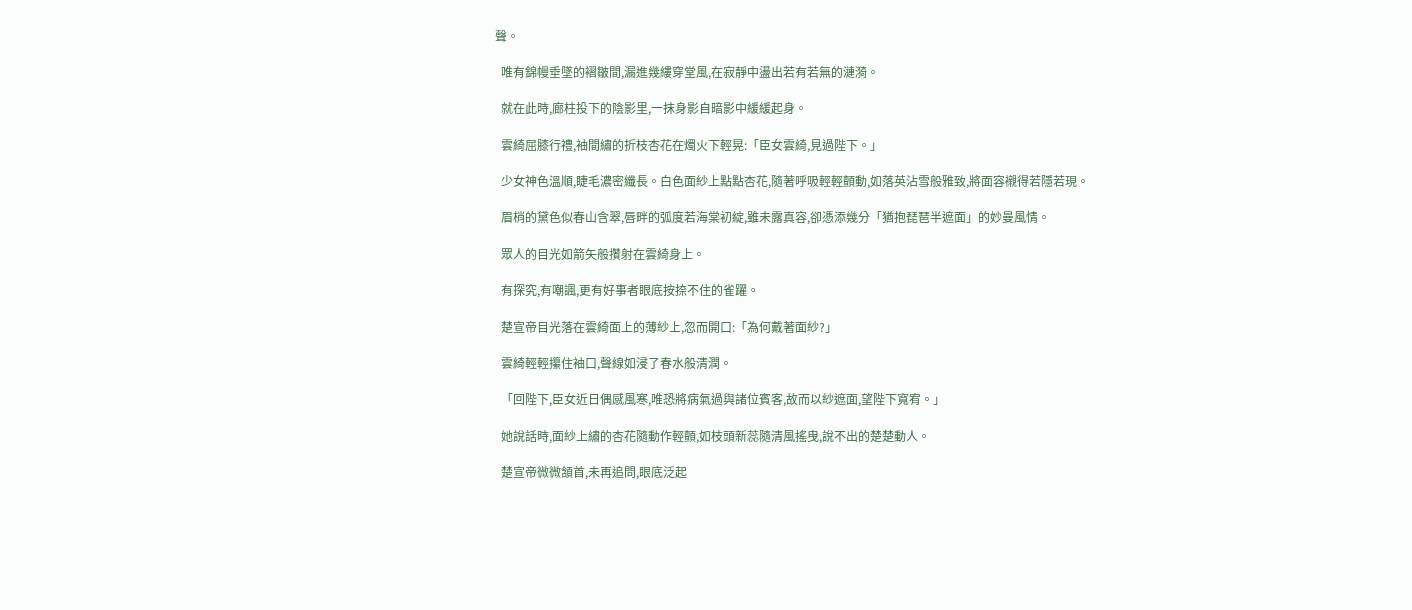聲。

  唯有錦幔垂墜的褶皺間,漏進幾縷穿堂風,在寂靜中盪出若有若無的漣漪。

  就在此時,廊柱投下的陰影里,一抹身影自暗影中緩緩起身。

  雲綺屈膝行禮,袖間繡的折枝杏花在燭火下輕晃:「臣女雲綺,見過陛下。」

  少女神色溫順,睫毛濃密纖長。白色面紗上點點杏花,隨著呼吸輕輕顫動,如落英沾雪般雅致,將面容襯得若隱若現。

  眉梢的黛色似春山含翠,唇畔的弧度若海棠初綻,雖未露真容,卻憑添幾分「猶抱琵琶半遮面」的妙曼風情。

  眾人的目光如箭矢般攢射在雲綺身上。

  有探究,有嘲諷,更有好事者眼底按捺不住的雀躍。

  楚宣帝目光落在雲綺面上的薄紗上,忽而開口:「為何戴著面紗?」

  雲綺輕輕攥住袖口,聲線如浸了春水般清潤。

  「回陛下,臣女近日偶感風寒,唯恐將病氣過與諸位賓客,故而以紗遮面,望陛下寬宥。」

  她說話時,面紗上繡的杏花隨動作輕顫,如枝頭新蕊隨清風搖曳,說不出的楚楚動人。

  楚宣帝微微頷首,未再追問,眼底泛起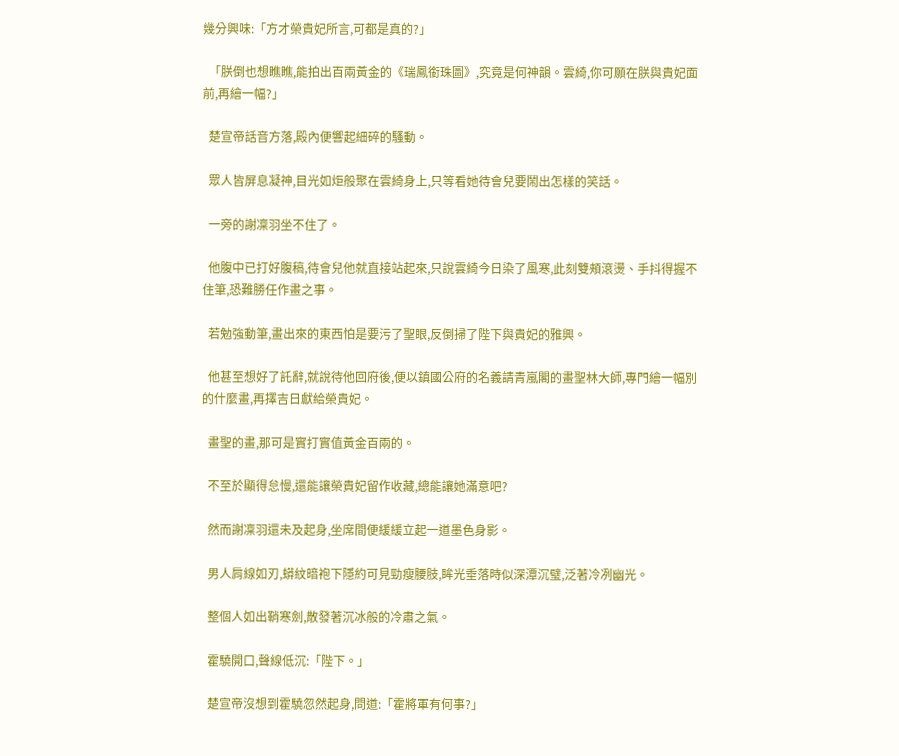幾分興味:「方才榮貴妃所言,可都是真的?」

  「朕倒也想瞧瞧,能拍出百兩黃金的《瑞鳳銜珠圖》,究竟是何神韻。雲綺,你可願在朕與貴妃面前,再繪一幅?」

  楚宣帝話音方落,殿內便響起細碎的騷動。

  眾人皆屏息凝神,目光如炬般聚在雲綺身上,只等看她待會兒要鬧出怎樣的笑話。

  一旁的謝凜羽坐不住了。

  他腹中已打好腹稿,待會兒他就直接站起來,只說雲綺今日染了風寒,此刻雙頰滾燙、手抖得握不住筆,恐難勝任作畫之事。

  若勉強動筆,畫出來的東西怕是要污了聖眼,反倒掃了陛下與貴妃的雅興。

  他甚至想好了託辭,就說待他回府後,便以鎮國公府的名義請青嵐閣的畫聖林大師,專門繪一幅別的什麼畫,再擇吉日獻給榮貴妃。

  畫聖的畫,那可是實打實值黃金百兩的。

  不至於顯得怠慢,還能讓榮貴妃留作收藏,總能讓她滿意吧?

  然而謝凜羽還未及起身,坐席間便緩緩立起一道墨色身影。

  男人肩線如刃,蟒紋暗袍下隱約可見勁瘦腰肢,眸光垂落時似深潭沉璧,泛著冷冽幽光。

  整個人如出鞘寒劍,散發著沉冰般的冷肅之氣。

  霍驍開口,聲線低沉:「陛下。」

  楚宣帝沒想到霍驍忽然起身,問道:「霍將軍有何事?」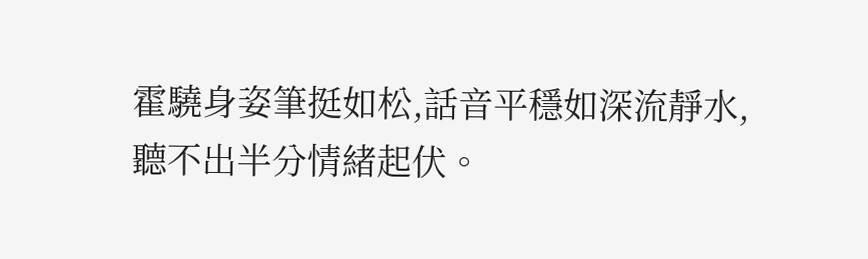霍驍身姿筆挺如松,話音平穩如深流靜水,聽不出半分情緒起伏。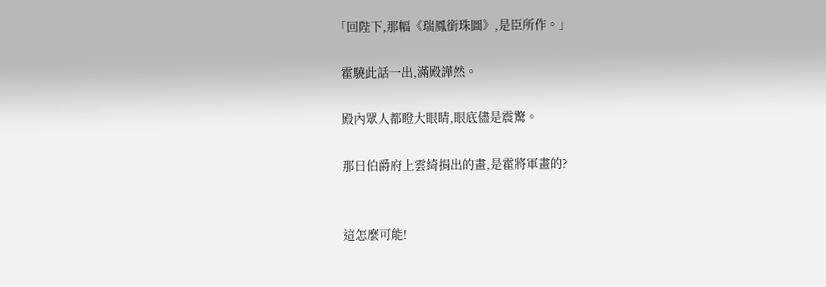「回陛下,那幅《瑞鳳銜珠圖》,是臣所作。」

  霍驍此話一出,滿殿譁然。

  殿內眾人都瞪大眼睛,眼底儘是震驚。

  那日伯爵府上雲綺捐出的畫,是霍將軍畫的?


  這怎麼可能!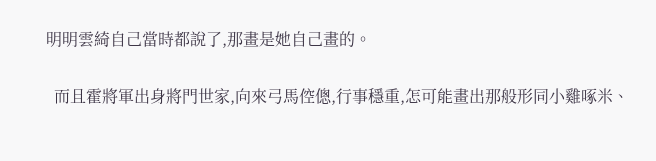明明雲綺自己當時都說了,那畫是她自己畫的。

  而且霍將軍出身將門世家,向來弓馬倥傯,行事穩重,怎可能畫出那般形同小雞啄米、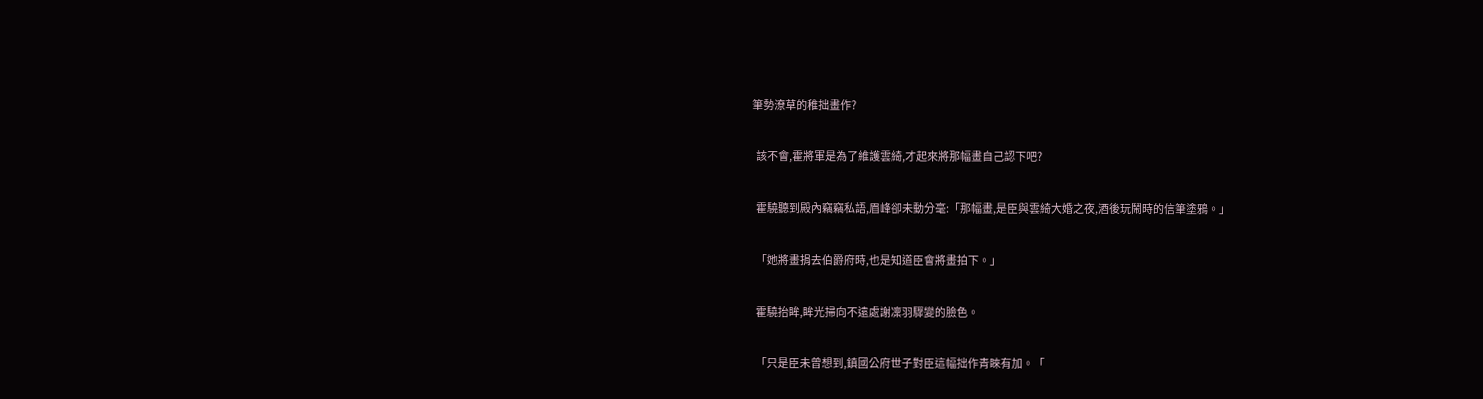筆勢潦草的稚拙畫作?

  該不會,霍將軍是為了維護雲綺,才起來將那幅畫自己認下吧?

  霍驍聽到殿內竊竊私語,眉峰卻未動分毫:「那幅畫,是臣與雲綺大婚之夜,酒後玩鬧時的信筆塗鴉。」

  「她將畫捐去伯爵府時,也是知道臣會將畫拍下。」

  霍驍抬眸,眸光掃向不遠處謝凜羽驟變的臉色。

  「只是臣未曾想到,鎮國公府世子對臣這幅拙作青睞有加。「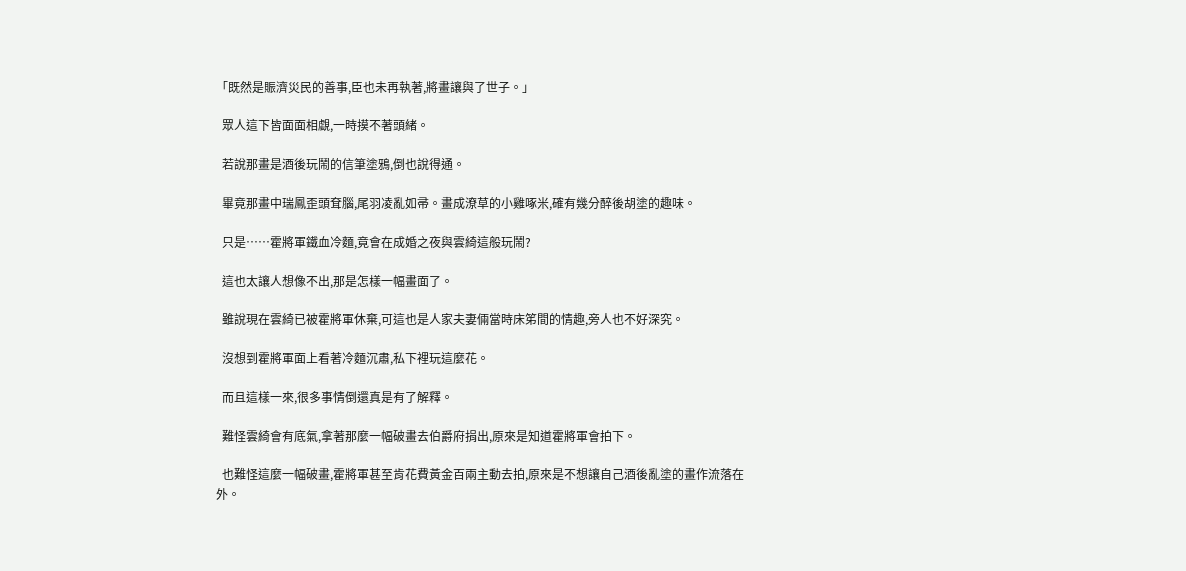「既然是賑濟災民的善事,臣也未再執著,將畫讓與了世子。」

  眾人這下皆面面相覷,一時摸不著頭緒。

  若說那畫是酒後玩鬧的信筆塗鴉,倒也說得通。

  畢竟那畫中瑞鳳歪頭耷腦,尾羽凌亂如帚。畫成潦草的小雞啄米,確有幾分醉後胡塗的趣味。

  只是……霍將軍鐵血冷麵,竟會在成婚之夜與雲綺這般玩鬧?

  這也太讓人想像不出,那是怎樣一幅畫面了。

  雖說現在雲綺已被霍將軍休棄,可這也是人家夫妻倆當時床笫間的情趣,旁人也不好深究。

  沒想到霍將軍面上看著冷麵沉肅,私下裡玩這麼花。

  而且這樣一來,很多事情倒還真是有了解釋。

  難怪雲綺會有底氣,拿著那麼一幅破畫去伯爵府捐出,原來是知道霍將軍會拍下。

  也難怪這麼一幅破畫,霍將軍甚至肯花費黃金百兩主動去拍,原來是不想讓自己酒後亂塗的畫作流落在外。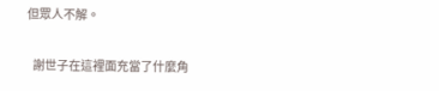但眾人不解。

  謝世子在這裡面充當了什麼角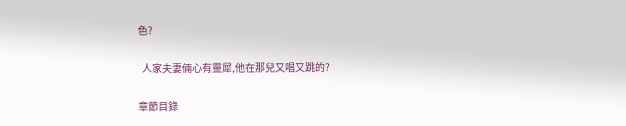色?

  人家夫妻倆心有靈犀,他在那兒又唱又跳的?

章節目錄